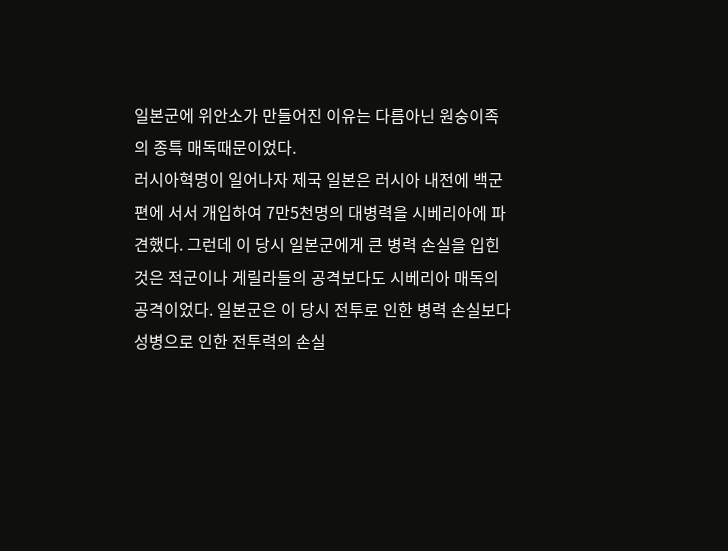일본군에 위안소가 만들어진 이유는 다름아닌 원숭이족의 종특 매독때문이었다.
러시아혁명이 일어나자 제국 일본은 러시아 내전에 백군 편에 서서 개입하여 7만5천명의 대병력을 시베리아에 파견했다. 그런데 이 당시 일본군에게 큰 병력 손실을 입힌 것은 적군이나 게릴라들의 공격보다도 시베리아 매독의 공격이었다. 일본군은 이 당시 전투로 인한 병력 손실보다 성병으로 인한 전투력의 손실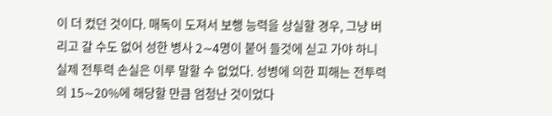이 더 컸던 것이다. 매독이 도져서 보행 능력을 상실할 경우, 그냥 버리고 갈 수도 없어 성한 병사 2∼4명이 붙어 들것에 싣고 가야 하니 실제 전투력 손실은 이루 말할 수 없었다. 성병에 의한 피해는 전투력의 15∼20%에 해당할 만큼 엄청난 것이었다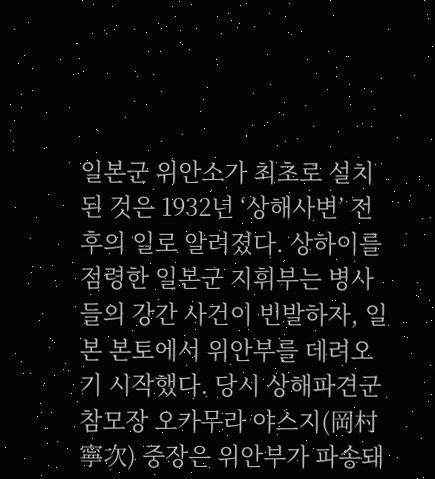일본군 위안소가 최초로 설치된 것은 1932년 ‘상해사변’ 전후의 일로 알려졌다. 상하이를 점령한 일본군 지휘부는 병사들의 강간 사건이 빈발하자, 일본 본토에서 위안부를 데려오기 시작했다. 당시 상해파견군 참모장 오카무라 야스지(岡村寧次) 중장은 위안부가 파송돼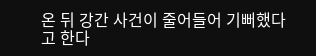온 뒤 강간 사건이 줄어들어 기뻐했다고 한다